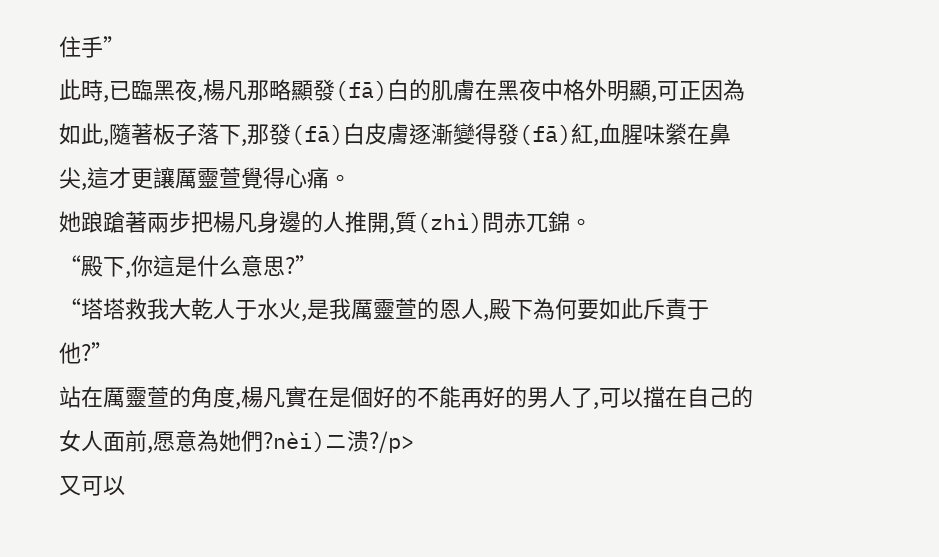住手”
此時,已臨黑夜,楊凡那略顯發(fā)白的肌膚在黑夜中格外明顯,可正因為如此,隨著板子落下,那發(fā)白皮膚逐漸變得發(fā)紅,血腥味縈在鼻尖,這才更讓厲靈萱覺得心痛。
她踉蹌著兩步把楊凡身邊的人推開,質(zhì)問赤兀錦。
“殿下,你這是什么意思?”
“塔塔救我大乾人于水火,是我厲靈萱的恩人,殿下為何要如此斥責于他?”
站在厲靈萱的角度,楊凡實在是個好的不能再好的男人了,可以擋在自己的女人面前,愿意為她們?nèi)ニ溃?/p>
又可以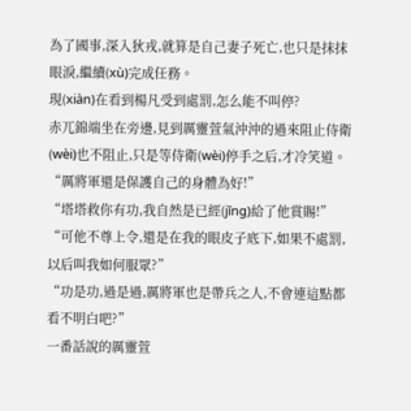為了國事,深入狄戎,就算是自己妻子死亡,也只是抹抹眼淚,繼續(xù)完成任務。
現(xiàn)在看到楊凡受到處罰,怎么能不叫停?
赤兀錦端坐在旁邊,見到厲靈萱氣沖沖的過來阻止侍衛(wèi)也不阻止,只是等侍衛(wèi)停手之后,才冷笑道。
“厲將軍還是保護自己的身體為好!”
“塔塔救你有功,我自然是已經(jīng)給了他賞賜!”
“可他不尊上令,還是在我的眼皮子底下,如果不處罰,以后叫我如何服眾?”
“功是功,過是過,厲將軍也是帶兵之人,不會連這點都看不明白吧?”
一番話說的厲靈萱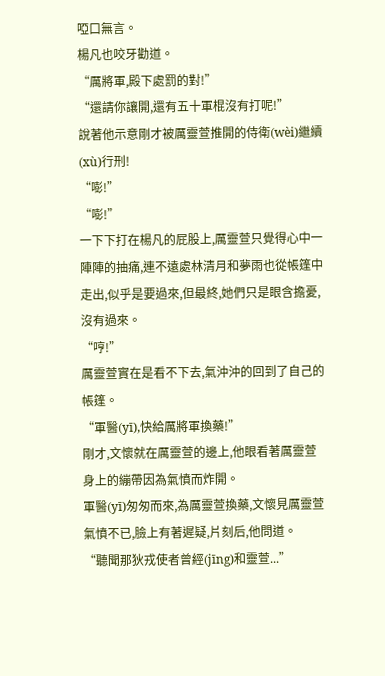啞口無言。
楊凡也咬牙勸道。
“厲將軍,殿下處罰的對!”
“還請你讓開,還有五十軍棍沒有打呢!”
說著他示意剛才被厲靈萱推開的侍衛(wèi)繼續(xù)行刑!
“嘭!”
“嘭!”
一下下打在楊凡的屁股上,厲靈萱只覺得心中一陣陣的抽痛,連不遠處林清月和夢雨也從帳篷中走出,似乎是要過來,但最終,她們只是眼含擔憂,沒有過來。
“哼!”
厲靈萱實在是看不下去,氣沖沖的回到了自己的帳篷。
“軍醫(yī),快給厲將軍換藥!”
剛才,文懷就在厲靈萱的邊上,他眼看著厲靈萱身上的繃帶因為氣憤而炸開。
軍醫(yī)匆匆而來,為厲靈萱換藥,文懷見厲靈萱氣憤不已,臉上有著遲疑,片刻后,他問道。
“聽聞那狄戎使者曾經(jīng)和靈萱...”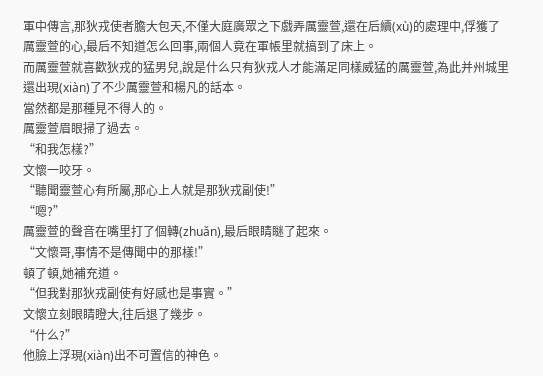軍中傳言,那狄戎使者膽大包天,不僅大庭廣眾之下戲弄厲靈萱,還在后續(xù)的處理中,俘獲了厲靈萱的心,最后不知道怎么回事,兩個人竟在軍帳里就搞到了床上。
而厲靈萱就喜歡狄戎的猛男兒,說是什么只有狄戎人才能滿足同樣威猛的厲靈萱,為此并州城里還出現(xiàn)了不少厲靈萱和楊凡的話本。
當然都是那種見不得人的。
厲靈萱眉眼掃了過去。
“和我怎樣?”
文懷一咬牙。
“聽聞靈萱心有所屬,那心上人就是那狄戎副使!”
“嗯?”
厲靈萱的聲音在嘴里打了個轉(zhuǎn),最后眼睛瞇了起來。
“文懷哥,事情不是傳聞中的那樣!”
頓了頓,她補充道。
“但我對那狄戎副使有好感也是事實。”
文懷立刻眼睛瞪大,往后退了幾步。
“什么?”
他臉上浮現(xiàn)出不可置信的神色。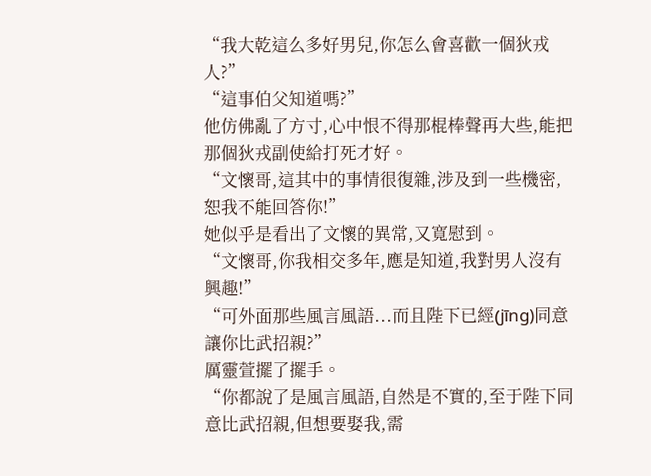“我大乾這么多好男兒,你怎么會喜歡一個狄戎人?”
“這事伯父知道嗎?”
他仿佛亂了方寸,心中恨不得那棍棒聲再大些,能把那個狄戎副使給打死才好。
“文懷哥,這其中的事情很復雜,涉及到一些機密,恕我不能回答你!”
她似乎是看出了文懷的異常,又寬慰到。
“文懷哥,你我相交多年,應是知道,我對男人沒有興趣!”
“可外面那些風言風語...而且陛下已經(jīng)同意讓你比武招親?”
厲靈萱擺了擺手。
“你都說了是風言風語,自然是不實的,至于陛下同意比武招親,但想要娶我,需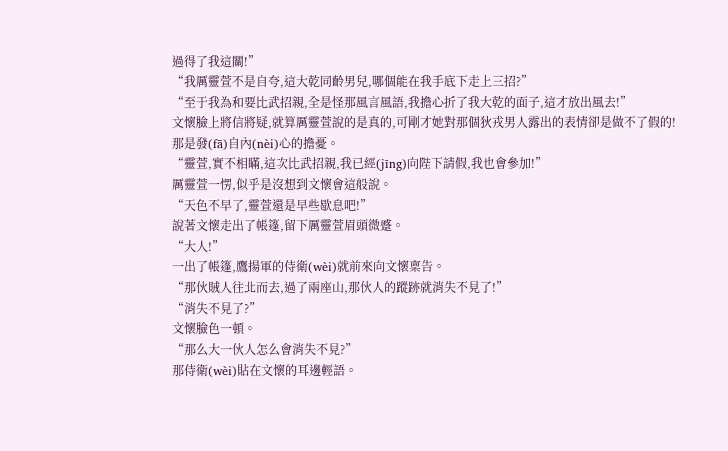過得了我這關!”
“我厲靈萱不是自夸,這大乾同齡男兒,哪個能在我手底下走上三招?”
“至于我為和要比武招親,全是怪那風言風語,我擔心折了我大乾的面子,這才放出風去!”
文懷臉上將信將疑,就算厲靈萱說的是真的,可剛才她對那個狄戎男人露出的表情卻是做不了假的!
那是發(fā)自內(nèi)心的擔憂。
“靈萱,實不相瞞,這次比武招親,我已經(jīng)向陛下請假,我也會參加!”
厲靈萱一愣,似乎是沒想到文懷會這般說。
“天色不早了,靈萱還是早些歇息吧!”
說著文懷走出了帳篷,留下厲靈萱眉頭微蹙。
“大人!”
一出了帳篷,鷹揚軍的侍衛(wèi)就前來向文懷稟告。
“那伙賊人往北而去,過了兩座山,那伙人的蹤跡就消失不見了!”
“消失不見了?”
文懷臉色一頓。
“那么大一伙人怎么會消失不見?”
那侍衛(wèi)貼在文懷的耳邊輕語。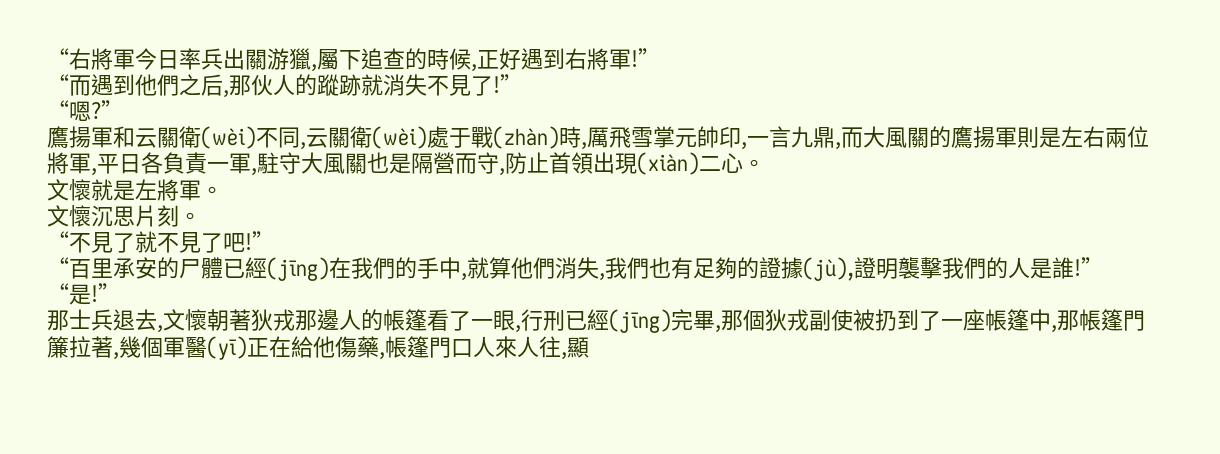“右將軍今日率兵出關游獵,屬下追查的時候,正好遇到右將軍!”
“而遇到他們之后,那伙人的蹤跡就消失不見了!”
“嗯?”
鷹揚軍和云關衛(wèi)不同,云關衛(wèi)處于戰(zhàn)時,厲飛雪掌元帥印,一言九鼎,而大風關的鷹揚軍則是左右兩位將軍,平日各負責一軍,駐守大風關也是隔營而守,防止首領出現(xiàn)二心。
文懷就是左將軍。
文懷沉思片刻。
“不見了就不見了吧!”
“百里承安的尸體已經(jīng)在我們的手中,就算他們消失,我們也有足夠的證據(jù),證明襲擊我們的人是誰!”
“是!”
那士兵退去,文懷朝著狄戎那邊人的帳篷看了一眼,行刑已經(jīng)完畢,那個狄戎副使被扔到了一座帳篷中,那帳篷門簾拉著,幾個軍醫(yī)正在給他傷藥,帳篷門口人來人往,顯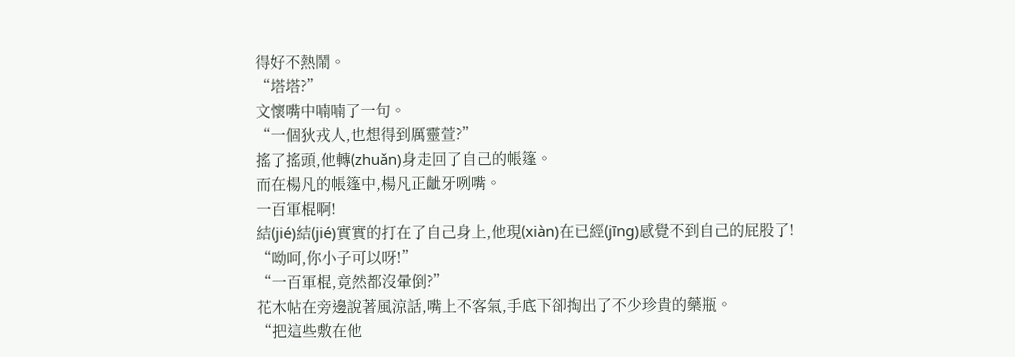得好不熱鬧。
“塔塔?”
文懷嘴中喃喃了一句。
“一個狄戎人,也想得到厲靈萱?”
搖了搖頭,他轉(zhuǎn)身走回了自己的帳篷。
而在楊凡的帳篷中,楊凡正齜牙咧嘴。
一百軍棍啊!
結(jié)結(jié)實實的打在了自己身上,他現(xiàn)在已經(jīng)感覺不到自己的屁股了!
“呦呵,你小子可以呀!”
“一百軍棍,竟然都沒暈倒?”
花木帖在旁邊說著風涼話,嘴上不客氣,手底下卻掏出了不少珍貴的藥瓶。
“把這些敷在他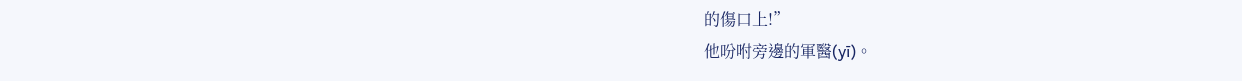的傷口上!”
他吩咐旁邊的軍醫(yī)。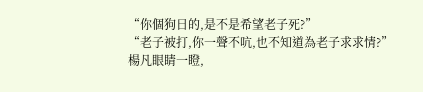“你個狗日的,是不是希望老子死?”
“老子被打,你一聲不吭,也不知道為老子求求情?”
楊凡眼睛一瞪,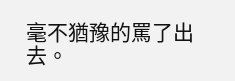毫不猶豫的罵了出去。